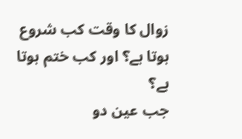زوال کا وقت کب شروع ہوتا ہے؟ اور کب ختم ہوتا ہے؟
جب عین دو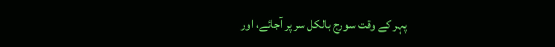پہر کے وقت سورج بالکل سر پر آجائے، اور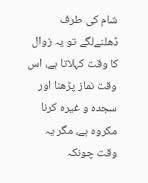شام کی طرف ڈھلنےلگے تو یہ زوال کا وقت کہلاتا ہے، اس وقت نماز پڑھنا اور سجدہ و غیرہ کرنا مکروہ ہے، مگر یہ وقت چونکہ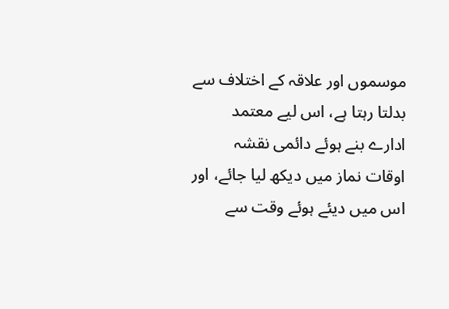موسموں اور علاقہ کے اختلاف سے بدلتا رہتا ہے، اس لیے معتمد ادارے بنے ہوئے دائمی نقشہ اوقات نماز میں دیکھ لیا جائے، اور اس میں دیئے ہوئے وقت سے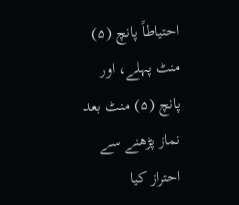احتیاطاً پانچ (۵) منٹ پہلے، اور پانچ (۵) منٹ بعد نماز پڑھنے سے احتراز کیا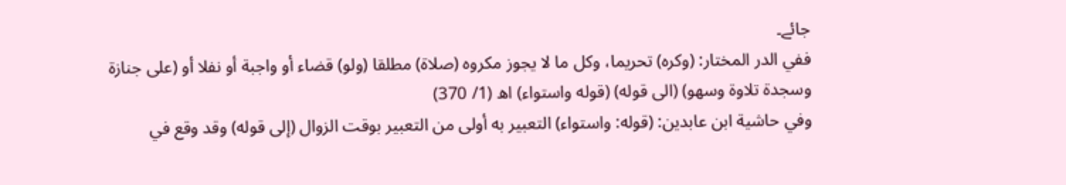جائے۔
ففي الدر المختار: (وكره) تحريما، وكل ما لا يجوز مكروه (صلاة) مطلقا (ولو) قضاء أو واجبة أو نفلا أو (على جنازة وسجدة تلاوة وسهو) (الى قوله) (قوله واستواء) اھ (1/ 370)
وفي حاشية ابن عابدين: (قوله: واستواء) التعبير به أولى من التعبير بوقت الزوال (إلی قوله) وقد وقع في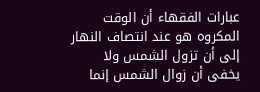عبارات الفقهاء أن الوقت المكروه هو عند انتصاف النهار إلى أن تزول الشمس ولا يخفى أن زوال الشمس إنما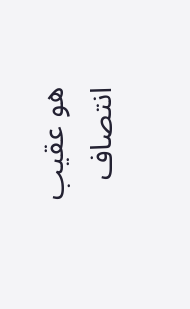هو عقيب انتصاف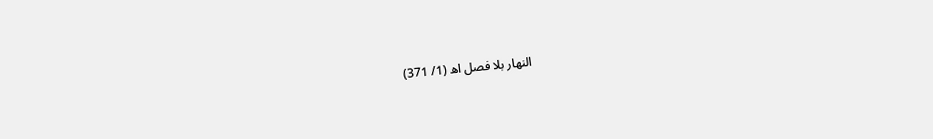النهار بلا فصل اھ (1/ 371)